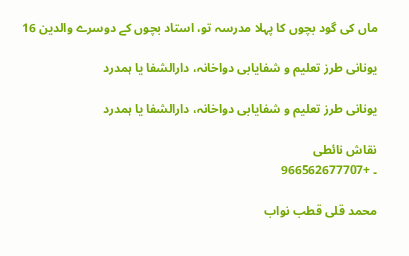ماں کی گود بچوں کا پہلا مدرسہ تو، استاد بچوں کے دوسرے والدین 16

یونانی طرز تعلیم و شفایابی دواخانہ، دارالشفا یا ہمدرد

یونانی طرز تعلیم و شفایابی دواخانہ، دارالشفا یا ہمدرد

نقاش نائطی
۔ +966562677707

محمد قلی قطب نواب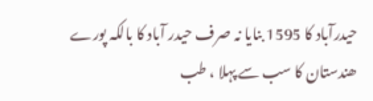حیدرآباد کا 1595 بنایا نہ صرف حیدر آباد کا بالکہ پورے ھندستان کا سب سے پہلا ، طب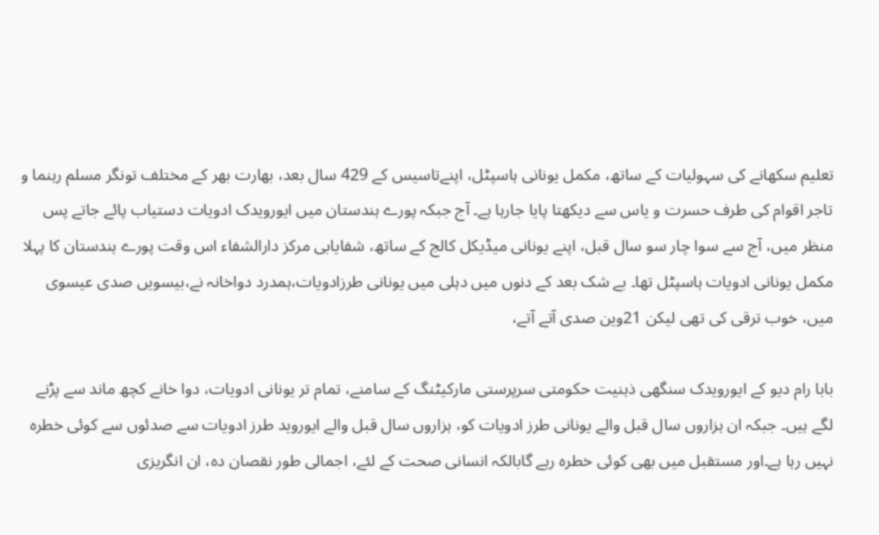تعلیم سکھانے کی سہولیات کے ساتھ، مکمل یونانی ہاسپٹل، اپنےتاسیس کے 429 سال بعد، بھارت بھر کے مختلف تونگر مسلم رہنما و تاجر اقوام کی طرف حسرت و یاس سے دیکھتا پایا جارہا ہے۔ آج جبکہ پورے ہندستان میں ایورویدک ادویات دستیاب پائے جاتے پس منظر میں، آج سے سوا چار سو سال قبل، اپنے یونانی میڈیکل کالج کے ساتھ، شفایابی مرکز دارالشفاء اس وقت پورے ہندستان کا پہلا مکمل یونانی ادویات ہاسپٹل تھا۔ بے شک بعد کے دنوں میں دہلی میں یونانی طرزادویات،ہمدرد دواخانہ نے،بیسویں صدی عیسوی میں، خوب ترقی کی تھی لیکن 21وین صدی آتے آتے،

بابا رام دیو کے ایورویدک سنگھی ذہنیت حکومتی سرپرستی مارکیٹنگ کے سامنے، تمام تر یونانی ادویات، دوا خانے کچھ ماند سے پڑنے لگے ہیں۔ جبکہ ان ہزاروں سال قبل والے یونانی طرز ادویات کو، ہزاروں سال قبل والے ایوروید طرز ادویات سے صدئوں سے کوئی خطرہ نہیں رہا ہے۔اور مستقبل میں بھی کوئی خطرہ رہے گابالکہ انسانی صحت کے لئے، اجمالی طور نقصان دہ، ان انگریزی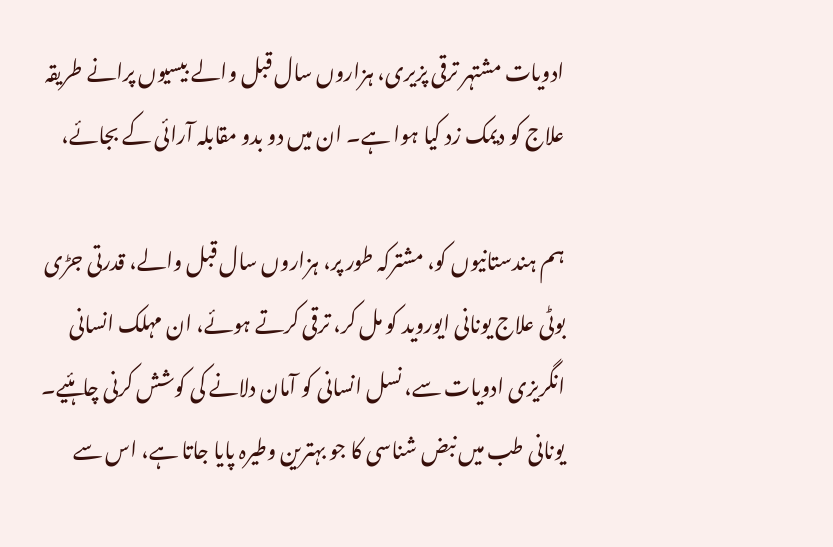ادویات مشتہر ترقی پزیری، ہزاروں سال قبل والے بیسیوں پرانے طریقہ علاج کو دیمک زد کیا ہوا ہے۔ ان میں دو بدو مقابلہ آرائی کے بجائے،

ہم ہندستانیوں کو، مشترکہ طور پر، ہزاروں سال قبل والے، قدرتی جڑی بوٹی علاج یونانی ایوروید کو مل کر، ترقی کرتے ہوئے، ان مہلک انسانی انگریزی ادویات سے، نسل انسانی کو آمان دلانے کی کوشش کرنی چاہئیے۔ یونانی طب میں نبض شناسی کا جو بہترین وطیرہ پایا جاتا ہے، اس سے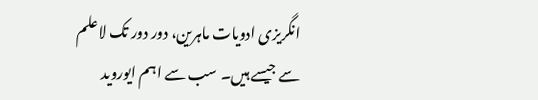انگریزی ادویات ماہرین، دور دور تک لاعلم سے جیسے ہیں۔ سب سے اہم ایوروید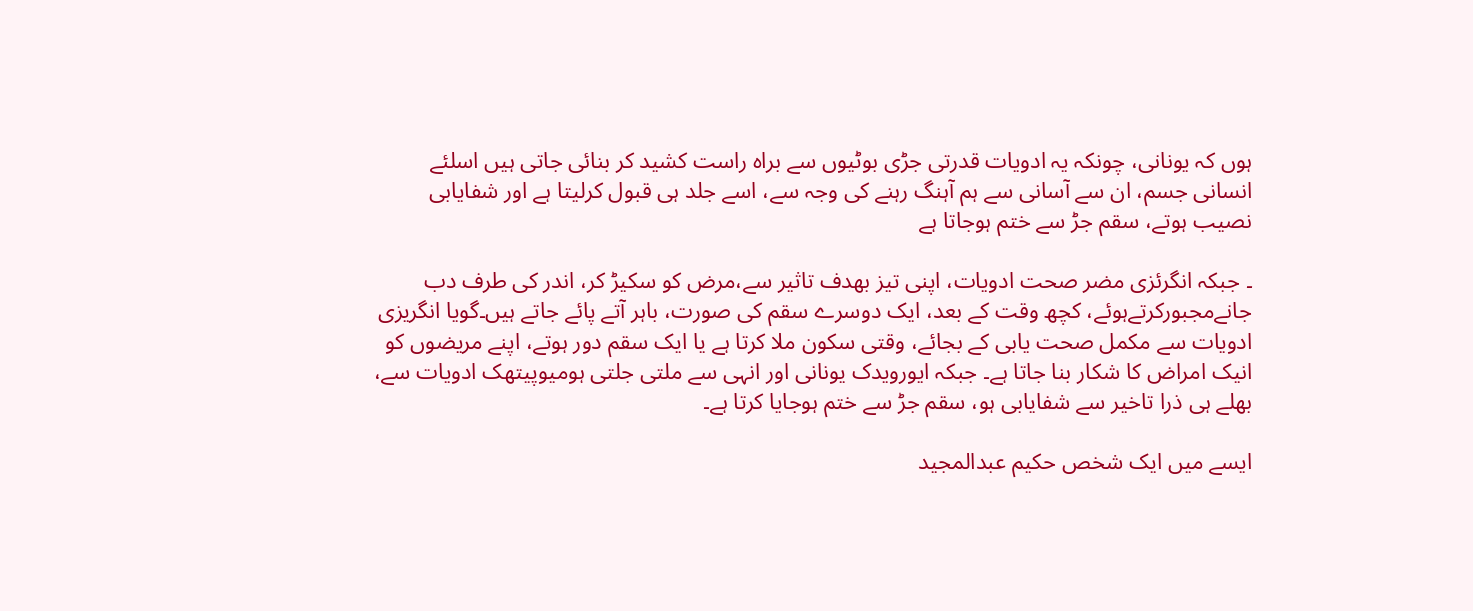ہوں کہ یونانی، چونکہ یہ ادویات قدرتی جڑی بوٹیوں سے براہ راست کشید کر بنائی جاتی ہیں اسلئے انسانی جسم، ان سے آسانی سے ہم آہنگ رہنے کی وجہ سے، اسے جلد ہی قبول کرلیتا ہے اور شفایابی نصیب ہوتے، سقم جڑ سے ختم ہوجاتا ہے

۔ جبکہ انگرئزی مضر صحت ادویات، اپنی تیز بھدف تاثیر سے،مرض کو سکیڑ کر، اندر کی طرف دب جانےمجبورکرتےہوئے، کچھ وقت کے بعد، ایک دوسرے سقم کی صورت، باہر آتے پائے جاتے ہیں۔گویا انگریزی ادویات سے مکمل صحت یابی کے بجائے، وقتی سکون ملا کرتا ہے یا ایک سقم دور ہوتے، اپنے مریضوں کو انیک امراض کا شکار بنا جاتا ہے۔ جبکہ ایورویدک یونانی اور انہی سے ملتی جلتی ہومیوپیتھک ادویات سے، بھلے ہی ذرا تاخیر سے شفایابی ہو، سقم جڑ سے ختم ہوجایا کرتا ہے۔

ایسے میں ایک شخص حکیم عبدالمجید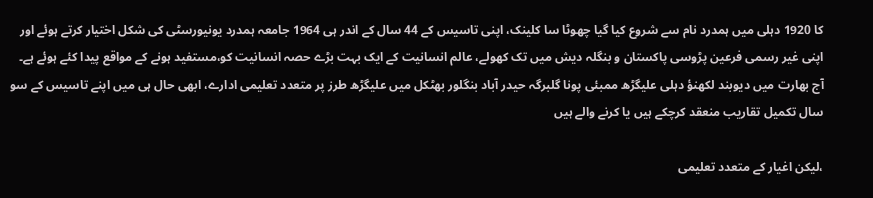کا 1920 دہلی میں ہمدرد نام سے شروع کیا گیا چھوٹا سا کلینک، اپنی تاسیس کے 44 سال کے اندر ہی 1964 جامعہ ہمدرد یونیورسٹی کی شکل اختیار کرتے ہوئے اور اپنی غیر رسمی فرعین پڑوسی پاکستان و بنگلہ دیش میں تک کھولے، عالم انسانیت کے ایک بہت بڑے حصہ انسانیت کو،مستفید ہونے کے مواقع پیدا کئے ہوئے ہے۔ آج بھارت میں دیوبند لکھنؤ دہلی علیگڑھ ممبئی پونا گلبرگہ حیدر آباد بنگلور بھٹکل میں علیگڑھ طرز پر متعدد تعلیمی ادارے، ابھی حال ہی میں اپنے تاسیس کے سو سال تکمیل تقاریب منعقد کرچکے ہیں یا کرنے والے ہیں

،لیکن اغیار کے متعدد تعلیمی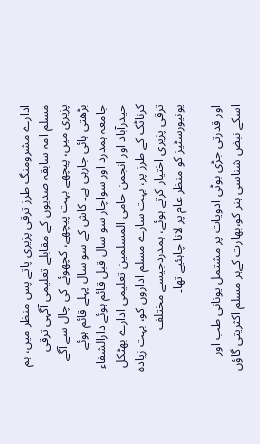ادارے مشرومنگ طرز ترقی پزیری پاتے پس منظر میں، ہم مسلم امہ سابقہ صدیوں کے مقابلے تعلیمی آگہی ترقی پزیری میں، پیچھے بہت پیچھے، کچھوئے کی چال سے آگے بڑھتی ہائی جارہی ہے۔ کاش کے سو سال پہلے قائم ہوئے جامعہ ہمدرد اور سواچار سو سال قبل قائم ہوئے دارالشفاء حیدرآباد اور انجمن حامی المسلمین تعلیمی ادارے بھٹکل کرناٹک کے طرز پر، بہت سارے مسلم اداروں کو، بہت زیادہ ترقی پزیری اختیار کرتے ہوئے، ہمدردجیسے مختلف یونیورسٹیز کو منظر عام پر لانا چاہئیے تھا۔

اور قدرتی جڑی بوٹی ادویات پر مشتمل یونانی طب اور اسکے نبض شناسی ہنر کو،بھارت کےہر مسلم اکثریتی گاؤں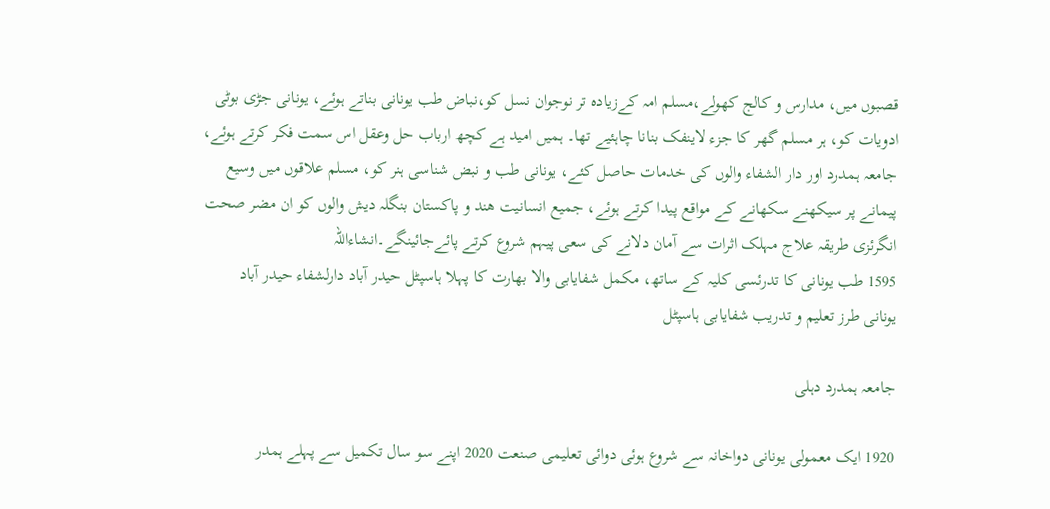قصبوں میں، مدارس و کالج کھولے،مسلم امہ کےزیادہ تر نوجوان نسل کو،نباض طب یونانی بناتے ہوئے، یونانی جڑی بوٹی ادویات کو، ہر مسلم گھر کا جزء لاینفک بنانا چاہئیے تھا۔ ہمیں امید ہے کچھ ارباب حل وعقل اس سمت فکر کرتے ہوئے، جامعہ ہمدرد اور دار الشفاء والوں کی خدمات حاصل کئے، یونانی طب و نبض شناسی ہنر کو، مسلم علاقوں میں وسیع پیمانے پر سیکھنے سکھانے کے مواقع پیدا کرتے ہوئے، جمیع انسانیت ھند و پاکستان بنگلہ دیش والوں کو ان مضر صحت انگرئزی طریقہ علاج مہلک اثرات سے آمان دلانے کی سعی پیہم شروع کرتے پائےجائینگے۔انشاءاللہ
1595 طب یونانی کا تدرئسی کلیہ کے ساتھ، مکمل شفایابی والا بھارت کا پہلا ہاسپٹل حیدر آباد دارلشفاء حیدر آباد
یونانی طرز تعلیم و تدریب شفایابی ہاسپٹل

جامعہ ہمدرد دہلی

1920 ایک معمولی یونانی دواخانہ سے شروع ہوئی دوائی تعلیمی صنعت 2020 اپنے سو سال تکمیل سے پہلے ہمدر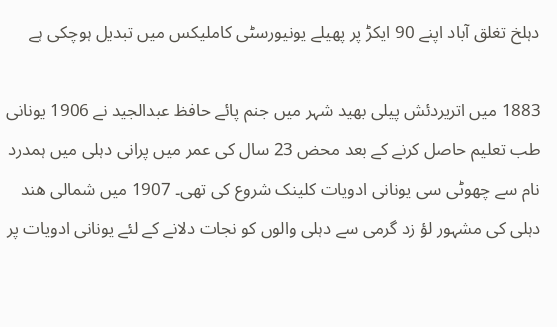دہلخ تغلق آباد اپنے 90 ایکڑ پر پھیلے یونیورسٹی کاملیکس میں تبدیل ہوچکی ہے

1883 میں اتریردئش پیلی بھید شہر میں جنم پائے حافظ عبدالجید نے 1906 یونانی طب تعلیم حاصل کرنے کے بعد محض 23 سال کی عمر میں پرانی دہلی میں ہمدرد نام سے چھوٹی سی یونانی ادویات کلینک شروع کی تھی۔ 1907 میں شمالی ھند دہلی کی مشہور لؤ زد گرمی سے دہلی والوں کو نجات دلانے کے لئے یونانی ادویات پر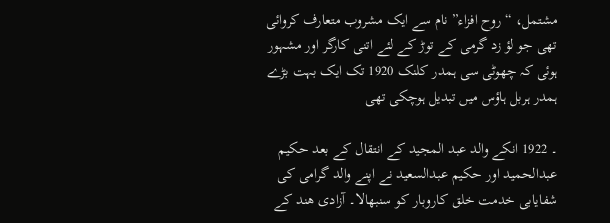مشتمل، “روح افزاء” نام سے ایک مشروب متعارف کروائی تھی جو لؤ زد گرمی کے توڑ کے لئے اتنی کارگر اور مشہور ہوئی کہ چھوٹی سی ہمدر کلنک 1920 تک ایک بہت بڑے ہمدر ہربل ہاؤس میں تبدیل ہوچکی تھی

۔ 1922 انکے والد عبد المجید کے انتقال کے بعد حکیم عبدالحمید اور حکیم عبدالسعید نے اپنے والد گرامی کی شفایابی خدمت خلق کاروبار کو سنبھالا۔ آزادی ھند کے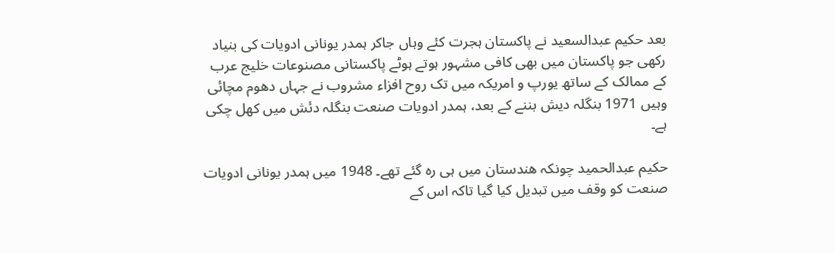بعد حکیم عبدالسعید نے پاکستان ہجرت کئے وہاں جاکر ہمدر یونانی ادویات کی بنیاد رکھی جو پاکستان میں بھی کافی مشہور ہوتے ہوٹے پاکستانی مصنوعات خلیج عرب کے ممالک کے ساتھ یورپ و امریکہ میں تک روح افزاء مشروب نے جہاں دھوم مچائی وہیں 1971 بنگلہ دیش بننے کے بعد، ہمدر ادویات صنعت بنگلہ دئش میں کھل چکی ہے۔

حکیم عبدالحمید چونکہ ھندستان میں ہی رہ گئے تھے۔ 1948 میں ہمدر یونانی ادویات صنعت کو وقف میں تبدیل کیا گیا تاکہ اس کے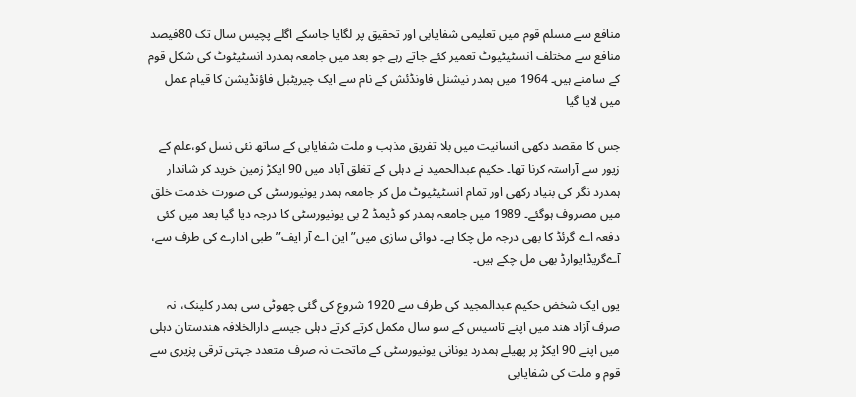منافع سے مسلم قوم میں تعلیمی شفایابی اور تحقیق پر لگایا جاسکے اگلے پچیس سال تک 80فیصد منافع سے مختلف انسٹیٹیوٹ تعمیر کئے جاتے رہے جو بعد میں جامعہ ہمدرد انسٹیٹوٹ کی شکل قوم کے سامنے ہیں۔ 1964 میں ہمدر نیشنل فاونڈئش کے نام سے ایک چیریٹبل فاؤنڈیشن کا قیام عمل میں لایا گیا

جس کا مقصد دکھی انسانیت میں بلا تفریق مذہب و ملت شفایابی کے ساتھ نئی نسل کو،علم کے زیور سے آراستہ کرنا تھا۔ حکیم عبدالحمید نے دہلی کے تغلق آباد میں 90 ایکڑ زمین خرید کر شاندار ہمدرد نگر کی بنیاد رکھی اور تمام انسٹیٹیوٹ مل کر جامعہ ہمدر یونیورسٹی کی صورت خدمت خلق میں مصروف ہوگئے۔ 1989 میں جامعہ ہمدر کو ڈیمڈ 2 بی یونیورسٹی کا درجہ دیا گیا بعد میں کئی دفعہ اے گرئڈ کا بھی درجہ مل چکا ہے۔ دوائی سازی میں”این اے آر ایف” طبی ادارے کی طرف سے، آےگریڈایوارڈ بھی مل چکے ہیں۔

یوں ایک شخض حکیم عبدالمجید کی طرف سے 1920 شروع کی گئی چھوٹی سی ہمدر کلینک، نہ صرف آزاد ھند میں اپنے تاسیس کے سو سال مکمل کرتے کرتے دہلی جیسے دارالخلافہ ھندستان دہلی میں اپنے 90 ایکڑ پر پھیلے ہمدرد یونانی یونیورسٹی کے ماتحت نہ صرف متعدد جہتی ترقی پزیری سے قوم و ملت کی شفایابی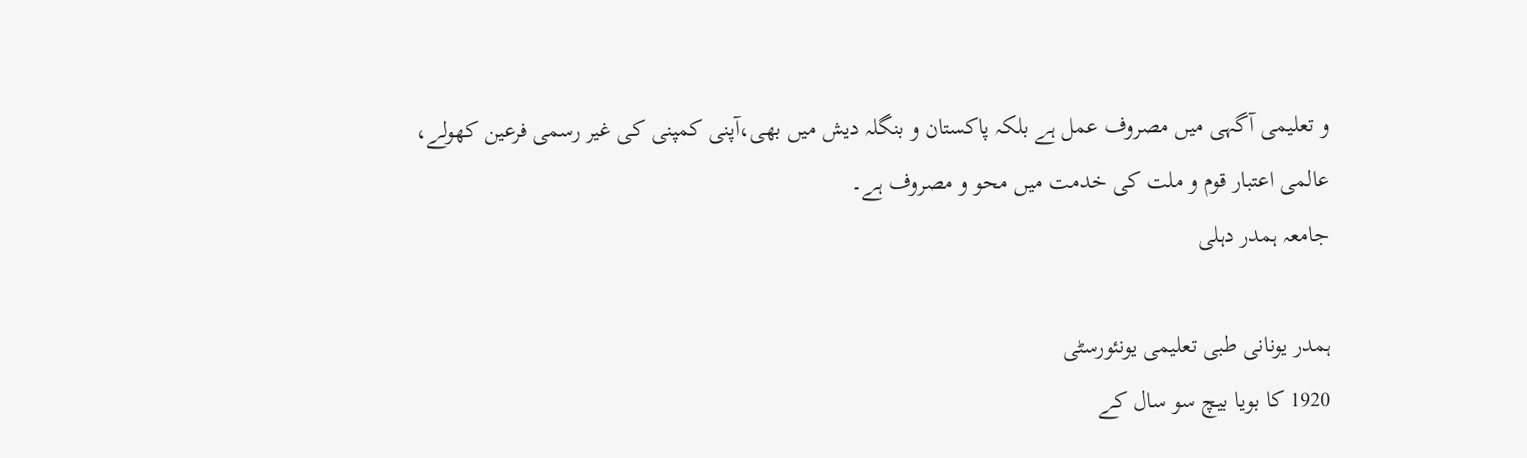و تعلیمی آگہی میں مصروف عمل ہے بلکہ پاکستان و بنگلہ دیش میں بھی،آپنی کمپنی کی غیر رسمی فرعین کھولے، عالمی اعتبار قوم و ملت کی خدمت میں محو و مصروف ہے۔
جامعہ ہمدر دہلی

ہمدر یونانی طبی تعلیمی یونئورسٹی
1920 کا بویا بیچ سو سال کے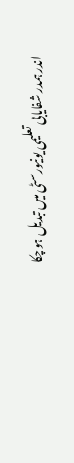اندر ہمدر شفایابی تعلیمی یونیورسٹی میں تبدیل ہوچکا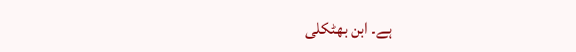ہے۔ ابن بھٹکلی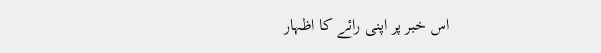اس خبر پر اپنی رائے کا اظہار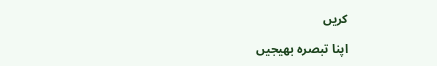کریں

اپنا تبصرہ بھیجیں